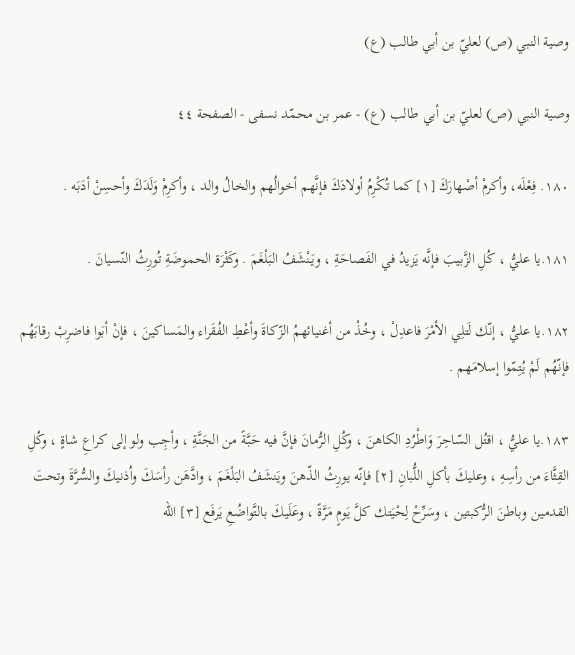وصية النبي (ص) لعليّ بن أبي طالب (ع)

وصية النبي (ص) لعليّ بن أبي طالب (ع) - عمر بن محمّد نسفی - الصفحة ٤٤

١٨٠. فِعْلَه، وأكرمْ أصْهارَكَ [١] كما تُكْرِمُ أولادَكَ فإنَّهم أخوالُهم والخالُ والد ، وأكرِمْ وَلَدَكَ وأحسِنْ أدَبَه .

١٨١.يا عليُّ ، كُلِ الزَّبيبَ فإنَّه يَزيدُ في الفَصاحَةِ ، ويَنْشَفُ البَلْغَمَ . وكَثْرَة الحموضَةِ تُورِثُ النّسيانَ .

١٨٢.يا عليُّ ، إنّك لَتلِي الأمْرَ فاعدِلْ ، وخُذْ من أغنيائهمُ الزّكاةَ وأعْطِ الفُقَراء والمَساكينَ ، فإنْ أبَوا فاضرِبْ رقابَهُم فإنّهُم لَمْ يُتِمّوا إسلامَهم .

١٨٣.يا عليُّ ، اقتُل السّاحِرَ وَاطْرُدِ الكاهنَ ، وكُلِ الرُّمانَ فإنَّ فيه حَبَّةً من الجَنَّةِ ، وأجِب ولو إلى كراعِ شاةٍ ، وكُلِ القِثَّاءَ من رأسِهِ ، وعليكَ بأكلِ اللُّبانِ [٢] فإنّه يورِثُ الذّهنَ ويَنشَفُ البَلْغَمَ ، وادَّهَن رأسَكَ واُذنيكَ والسُّرَّةَ وتحتَ القدمين وباطنَ الرُّكبتين ، وسَرِّحْ لِحْيَتك كلَّ يَومٍ مَرَّةً ، وعَلَيكَ بالتَّواضُعِ يَرفَع [٣] اللّه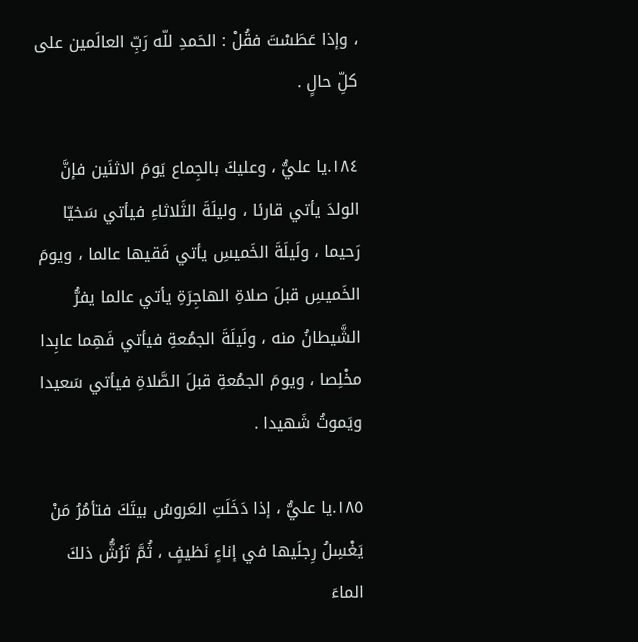، وإذا عَطَسْتَ فقُلْ : الحَمدِ للّه رَبِّ العالَمين على كلِّ حالٍ .

١٨٤.يا عليُّ ، وعليكَ بالجِماع يَومَ الاثنَين فإنَّ الولدَ يأتي قارئا ، وليلَةَ الثَلاثاءِ فيأتي سَخيّا رَحيما ، ولَيلَةَ الخَميسِ يأتي فَقيها عالما ، ويومَ الخَميسِ قبلَ صلاةِ الهاجِرَةِ يأتي عالما يفرُّ الشَّيطانُ منه ، ولَيلَةَ الجمُعةِ فيأتي فَهِما عابِدا مخْلِصا ، ويومَ الجمُعةِ قبلَ الصَّلاةِ فيأتي سَعيدا ويَموتُ شَهيدا .

١٨٥.يا عليُّ ، إذا دَخَلَتِ العَروسُ بيتَكَ فتأمُرُ مَنْ يَغْسِلُ رِجلَيها في إناءٍ نَظيفٍ ، ثُمَّ تَرُشُّ ذلكَ الماءَ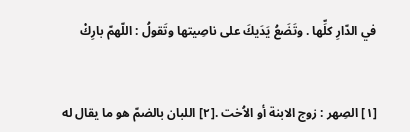في الدّارِ كلِّها . وتَضَعُ يَدَيكَ على ناصِيتها وتَقولُ : اللّهمّ بارِكْ


[١] الصِهر : زوج الابنة أو الاُخت .[٢] اللبان بالضمّ هو ما يقال له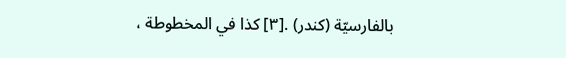بالفارسيّة (كندر) .[٣] كذا في المخطوطة ،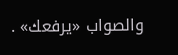والصواب «يرفعك» .